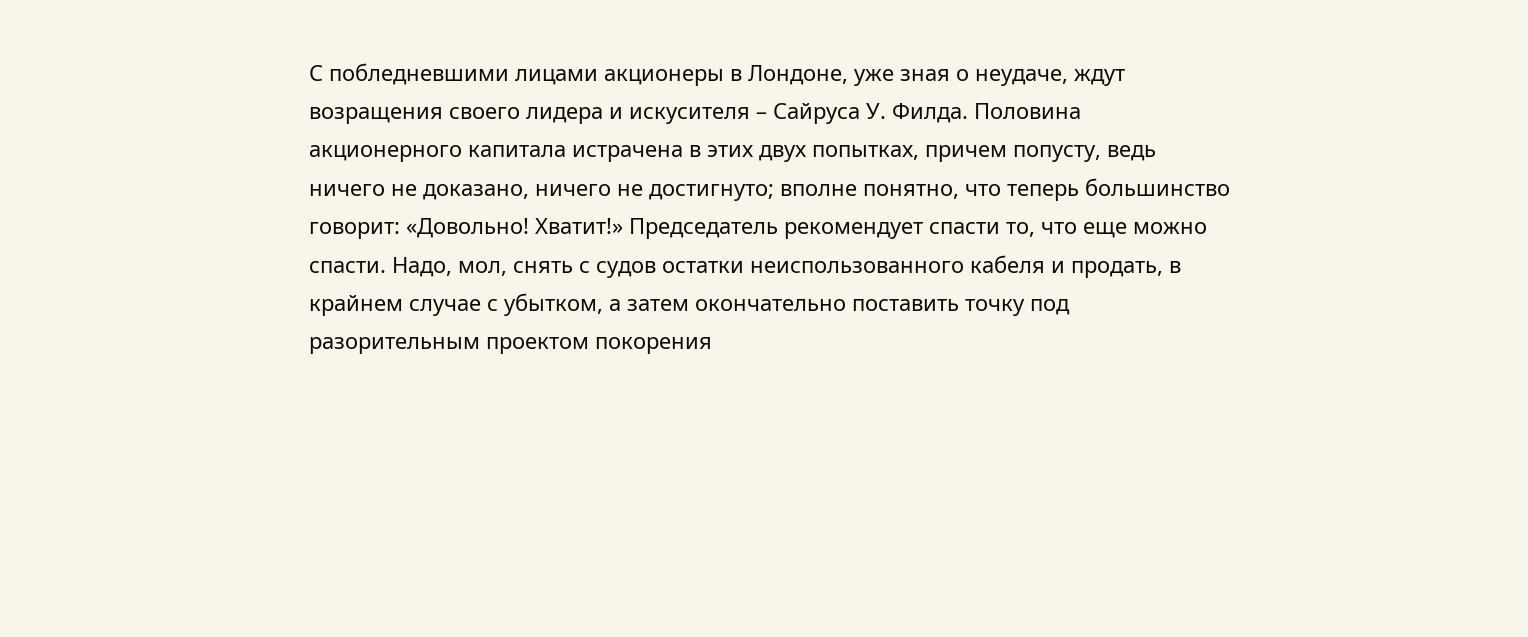С побледневшими лицами акционеры в Лондоне, уже зная о неудаче, ждут возращения своего лидера и искусителя – Сайруса У. Филда. Половина акционерного капитала истрачена в этих двух попытках, причем попусту, ведь ничего не доказано, ничего не достигнуто; вполне понятно, что теперь большинство говорит: «Довольно! Хватит!» Председатель рекомендует спасти то, что еще можно спасти. Надо, мол, снять с судов остатки неиспользованного кабеля и продать, в крайнем случае с убытком, а затем окончательно поставить точку под разорительным проектом покорения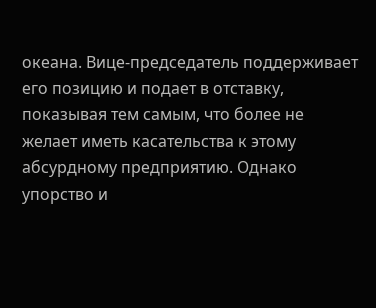океана. Вице-председатель поддерживает его позицию и подает в отставку, показывая тем самым, что более не желает иметь касательства к этому абсурдному предприятию. Однако упорство и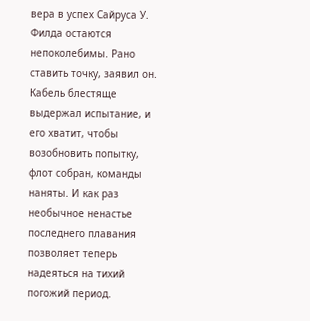вера в успех Сайруса У. Филда остаются непоколебимы. Рано ставить точку, заявил он. Кабель блестяще выдержал испытание, и его хватит, чтобы возобновить попытку, флот собран, команды наняты. И как раз необычное ненастье последнего плавания позволяет теперь надеяться на тихий погожий период.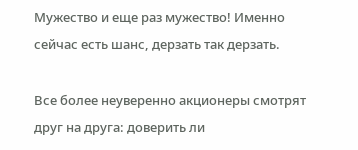Мужество и еще раз мужество! Именно сейчас есть шанс, дерзать так дерзать.

Все более неуверенно акционеры смотрят друг на друга: доверить ли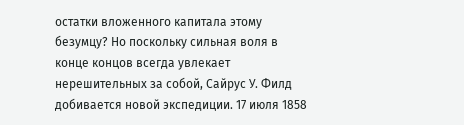остатки вложенного капитала этому безумцу? Но поскольку сильная воля в конце концов всегда увлекает нерешительных за собой, Сайрус У. Филд добивается новой экспедиции. 17 июля 1858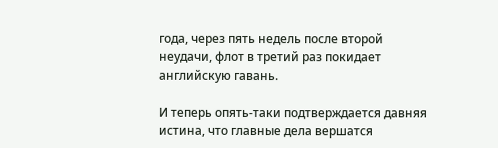года, через пять недель после второй неудачи, флот в третий раз покидает английскую гавань.

И теперь опять-таки подтверждается давняя истина, что главные дела вершатся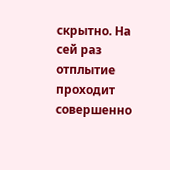скрытно. На сей раз отплытие проходит совершенно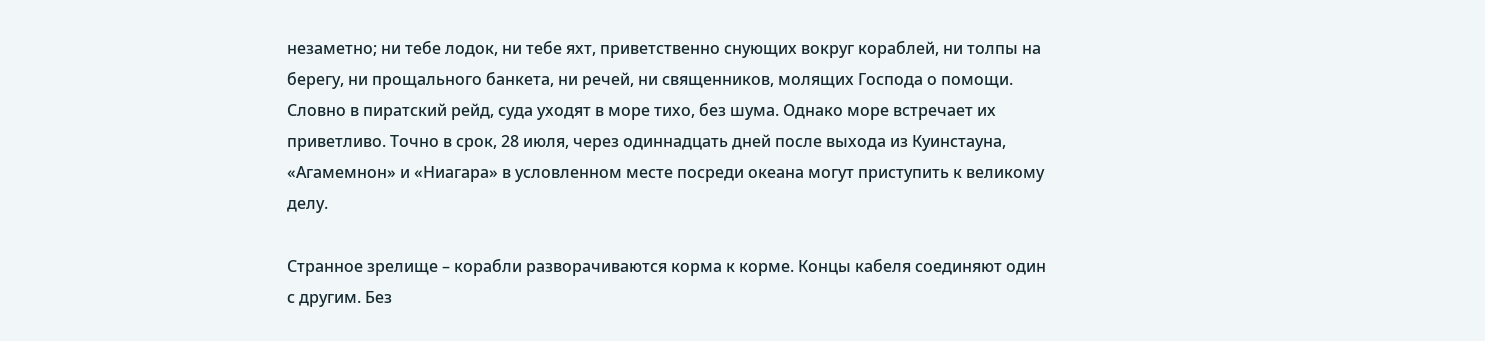незаметно; ни тебе лодок, ни тебе яхт, приветственно снующих вокруг кораблей, ни толпы на берегу, ни прощального банкета, ни речей, ни священников, молящих Господа о помощи. Словно в пиратский рейд, суда уходят в море тихо, без шума. Однако море встречает их приветливо. Точно в срок, 28 июля, через одиннадцать дней после выхода из Куинстауна, «Агамемнон» и «Ниагара» в условленном месте посреди океана могут приступить к великому делу.

Странное зрелище – корабли разворачиваются корма к корме. Концы кабеля соединяют один с другим. Без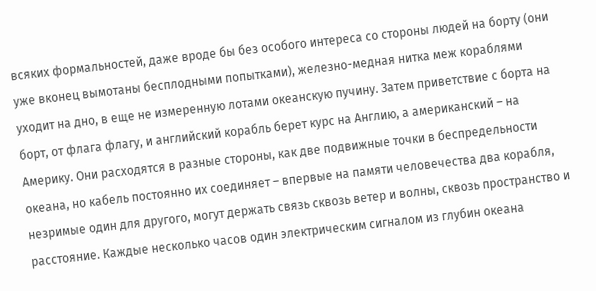всяких формальностей, даже вроде бы без особого интереса со стороны людей на борту (они уже вконец вымотаны бесплодными попытками), железно-медная нитка меж кораблями уходит на дно, в еще не измеренную лотами океанскую пучину. Затем приветствие с борта на борт, от флага флагу, и английский корабль берет курс на Англию, а американский – на Америку. Они расходятся в разные стороны, как две подвижные точки в беспредельности океана, но кабель постоянно их соединяет – впервые на памяти человечества два корабля, незримые один для другого, могут держать связь сквозь ветер и волны, сквозь пространство и расстояние. Каждые несколько часов один электрическим сигналом из глубин океана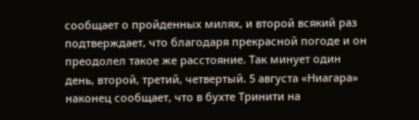сообщает о пройденных милях, и второй всякий раз подтверждает, что благодаря прекрасной погоде и он преодолел такое же расстояние. Так минует один день, второй, третий, четвертый. 5 августа «Ниагара» наконец сообщает, что в бухте Тринити на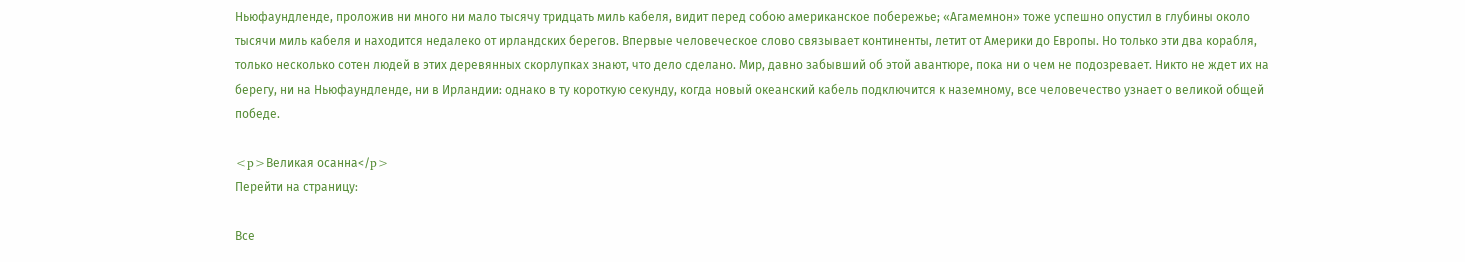Ньюфаундленде, проложив ни много ни мало тысячу тридцать миль кабеля, видит перед собою американское побережье; «Агамемнон» тоже успешно опустил в глубины около тысячи миль кабеля и находится недалеко от ирландских берегов. Впервые человеческое слово связывает континенты, летит от Америки до Европы. Но только эти два корабля, только несколько сотен людей в этих деревянных скорлупках знают, что дело сделано. Мир, давно забывший об этой авантюре, пока ни о чем не подозревает. Никто не ждет их на берегу, ни на Ньюфаундленде, ни в Ирландии: однако в ту короткую секунду, когда новый океанский кабель подключится к наземному, все человечество узнает о великой общей победе.

<p>Великая осанна</p>
Перейти на страницу:

Все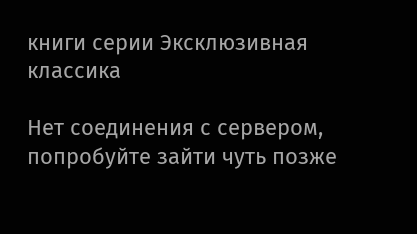книги серии Эксклюзивная классика

Нет соединения с сервером, попробуйте зайти чуть позже